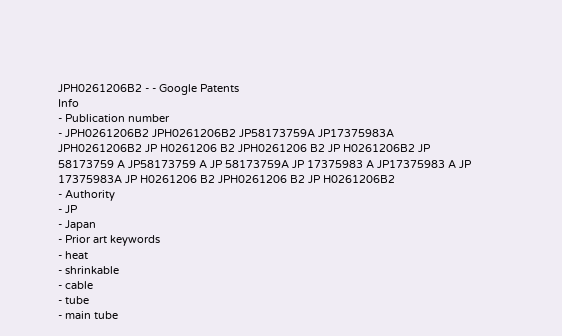JPH0261206B2 - - Google Patents
Info
- Publication number
- JPH0261206B2 JPH0261206B2 JP58173759A JP17375983A JPH0261206B2 JP H0261206 B2 JPH0261206 B2 JP H0261206B2 JP 58173759 A JP58173759 A JP 58173759A JP 17375983 A JP17375983 A JP 17375983A JP H0261206 B2 JPH0261206 B2 JP H0261206B2
- Authority
- JP
- Japan
- Prior art keywords
- heat
- shrinkable
- cable
- tube
- main tube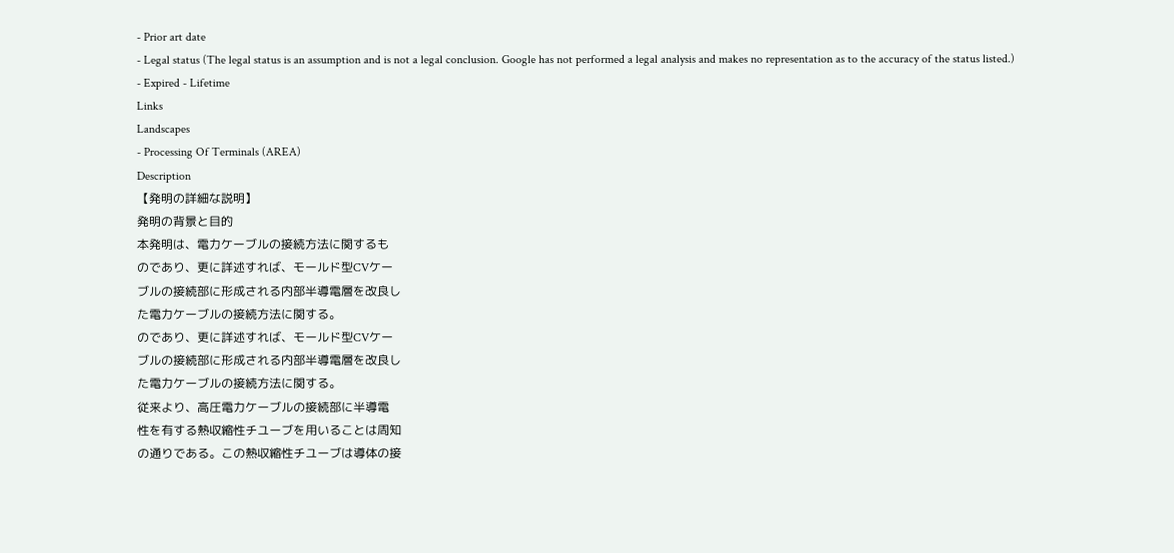- Prior art date
- Legal status (The legal status is an assumption and is not a legal conclusion. Google has not performed a legal analysis and makes no representation as to the accuracy of the status listed.)
- Expired - Lifetime
Links
Landscapes
- Processing Of Terminals (AREA)
Description
【発明の詳細な説明】
発明の背景と目的
本発明は、電力ケーブルの接続方法に関するも
のであり、更に詳述すれば、モールド型CVケー
ブルの接続部に形成される内部半導電層を改良し
た電力ケーブルの接続方法に関する。
のであり、更に詳述すれば、モールド型CVケー
ブルの接続部に形成される内部半導電層を改良し
た電力ケーブルの接続方法に関する。
従来より、高圧電力ケーブルの接続部に半導電
性を有する熱収縮性チユーブを用いることは周知
の通りである。この熱収縮性チユーブは導体の接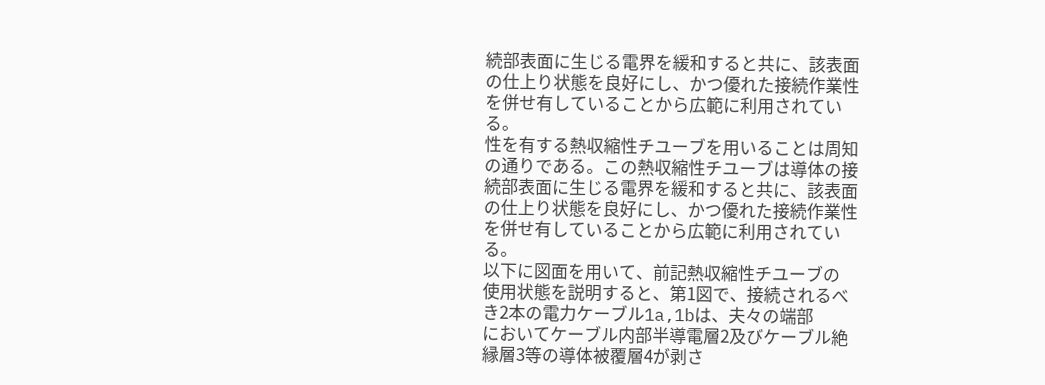続部表面に生じる電界を緩和すると共に、該表面
の仕上り状態を良好にし、かつ優れた接続作業性
を併せ有していることから広範に利用されてい
る。
性を有する熱収縮性チユーブを用いることは周知
の通りである。この熱収縮性チユーブは導体の接
続部表面に生じる電界を緩和すると共に、該表面
の仕上り状態を良好にし、かつ優れた接続作業性
を併せ有していることから広範に利用されてい
る。
以下に図面を用いて、前記熱収縮性チユーブの
使用状態を説明すると、第1図で、接続されるべ
き2本の電力ケーブル1a,1bは、夫々の端部
においてケーブル内部半導電層2及びケーブル絶
縁層3等の導体被覆層4が剥さ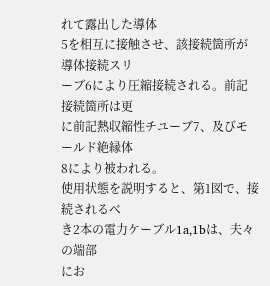れて露出した導体
5を相互に接触させ、該接続箇所が導体接続スリ
ーブ6により圧縮接続される。前記接続箇所は更
に前記熱収縮性チユーブ7、及びモールド絶縁体
8により被われる。
使用状態を説明すると、第1図で、接続されるべ
き2本の電力ケーブル1a,1bは、夫々の端部
にお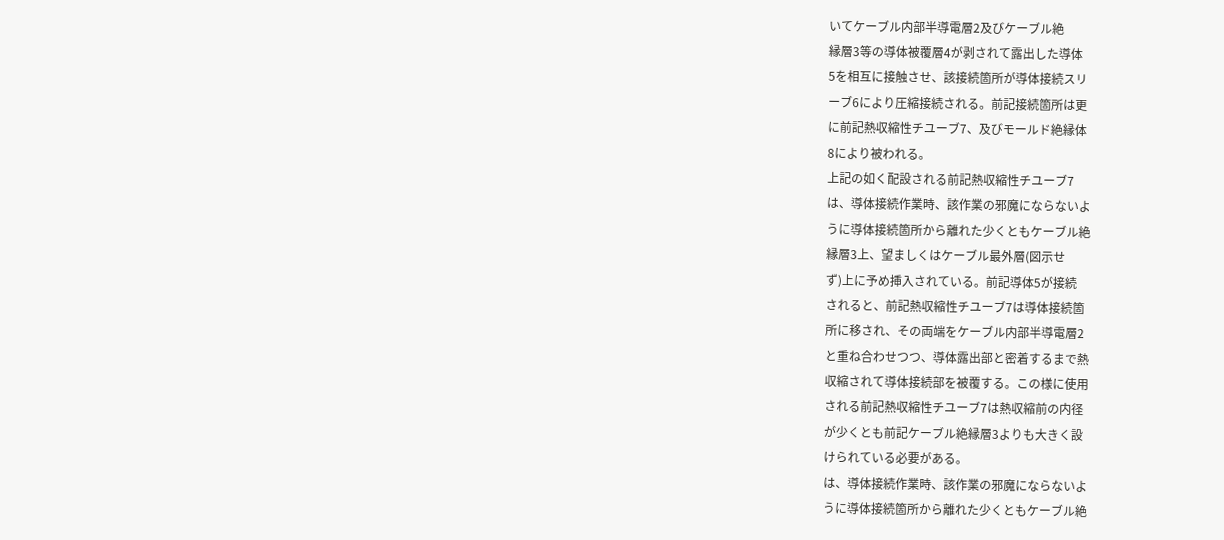いてケーブル内部半導電層2及びケーブル絶
縁層3等の導体被覆層4が剥されて露出した導体
5を相互に接触させ、該接続箇所が導体接続スリ
ーブ6により圧縮接続される。前記接続箇所は更
に前記熱収縮性チユーブ7、及びモールド絶縁体
8により被われる。
上記の如く配設される前記熱収縮性チユーブ7
は、導体接続作業時、該作業の邪魔にならないよ
うに導体接続箇所から離れた少くともケーブル絶
縁層3上、望ましくはケーブル最外層(図示せ
ず)上に予め挿入されている。前記導体5が接続
されると、前記熱収縮性チユーブ7は導体接続箇
所に移され、その両端をケーブル内部半導電層2
と重ね合わせつつ、導体露出部と密着するまで熱
収縮されて導体接続部を被覆する。この様に使用
される前記熱収縮性チユーブ7は熱収縮前の内径
が少くとも前記ケーブル絶縁層3よりも大きく設
けられている必要がある。
は、導体接続作業時、該作業の邪魔にならないよ
うに導体接続箇所から離れた少くともケーブル絶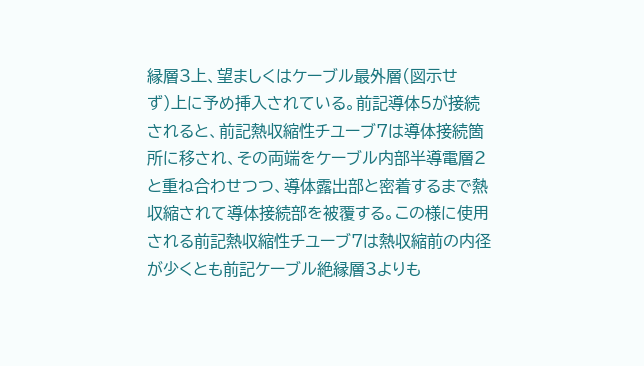縁層3上、望ましくはケーブル最外層(図示せ
ず)上に予め挿入されている。前記導体5が接続
されると、前記熱収縮性チユーブ7は導体接続箇
所に移され、その両端をケーブル内部半導電層2
と重ね合わせつつ、導体露出部と密着するまで熱
収縮されて導体接続部を被覆する。この様に使用
される前記熱収縮性チユーブ7は熱収縮前の内径
が少くとも前記ケーブル絶縁層3よりも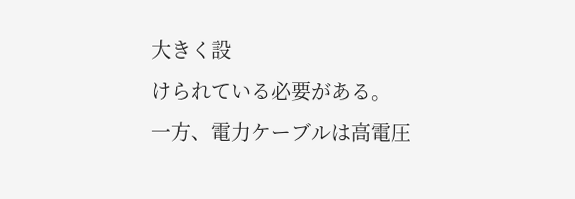大きく設
けられている必要がある。
一方、電力ケーブルは高電圧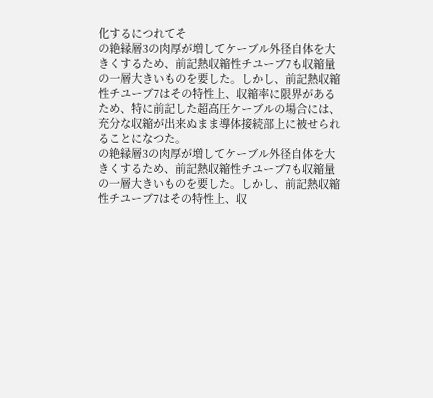化するにつれてそ
の絶縁層3の肉厚が増してケーブル外径自体を大
きくするため、前記熱収縮性チユーブ7も収縮量
の一層大きいものを要した。しかし、前記熱収縮
性チユーブ7はその特性上、収縮率に限界がある
ため、特に前記した超高圧ケーブルの場合には、
充分な収縮が出来ぬまま導体接続部上に被せられ
ることになつた。
の絶縁層3の肉厚が増してケーブル外径自体を大
きくするため、前記熱収縮性チユーブ7も収縮量
の一層大きいものを要した。しかし、前記熱収縮
性チユーブ7はその特性上、収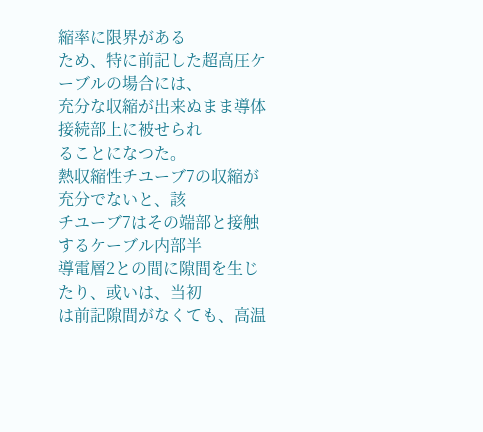縮率に限界がある
ため、特に前記した超高圧ケーブルの場合には、
充分な収縮が出来ぬまま導体接続部上に被せられ
ることになつた。
熱収縮性チユーブ7の収縮が充分でないと、該
チユーブ7はその端部と接触するケーブル内部半
導電層2との間に隙間を生じたり、或いは、当初
は前記隙間がなくても、高温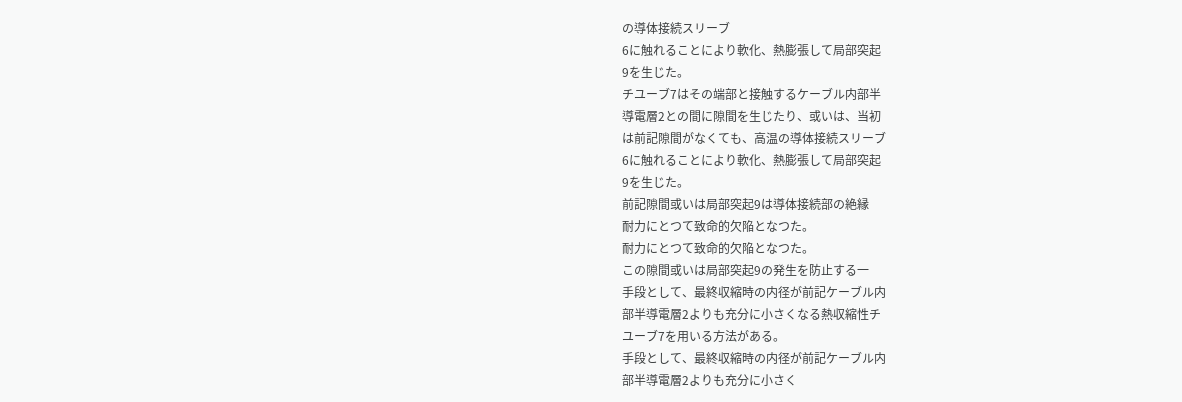の導体接続スリーブ
6に触れることにより軟化、熱膨張して局部突起
9を生じた。
チユーブ7はその端部と接触するケーブル内部半
導電層2との間に隙間を生じたり、或いは、当初
は前記隙間がなくても、高温の導体接続スリーブ
6に触れることにより軟化、熱膨張して局部突起
9を生じた。
前記隙間或いは局部突起9は導体接続部の絶縁
耐力にとつて致命的欠陥となつた。
耐力にとつて致命的欠陥となつた。
この隙間或いは局部突起9の発生を防止する一
手段として、最終収縮時の内径が前記ケーブル内
部半導電層2よりも充分に小さくなる熱収縮性チ
ユーブ7を用いる方法がある。
手段として、最終収縮時の内径が前記ケーブル内
部半導電層2よりも充分に小さく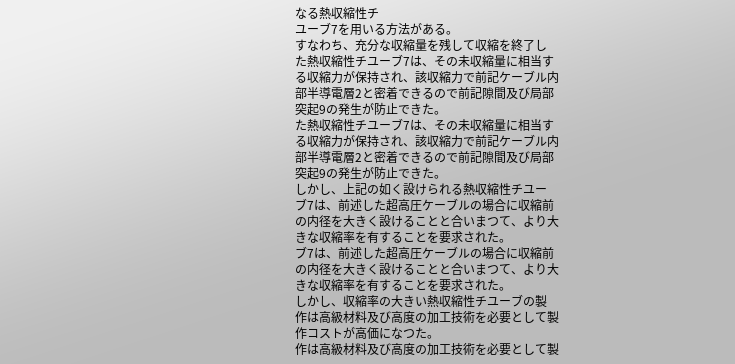なる熱収縮性チ
ユーブ7を用いる方法がある。
すなわち、充分な収縮量を残して収縮を終了し
た熱収縮性チユーブ7は、その未収縮量に相当す
る収縮力が保持され、該収縮力で前記ケーブル内
部半導電層2と密着できるので前記隙間及び局部
突起9の発生が防止できた。
た熱収縮性チユーブ7は、その未収縮量に相当す
る収縮力が保持され、該収縮力で前記ケーブル内
部半導電層2と密着できるので前記隙間及び局部
突起9の発生が防止できた。
しかし、上記の如く設けられる熱収縮性チユー
ブ7は、前述した超高圧ケーブルの場合に収縮前
の内径を大きく設けることと合いまつて、より大
きな収縮率を有することを要求された。
ブ7は、前述した超高圧ケーブルの場合に収縮前
の内径を大きく設けることと合いまつて、より大
きな収縮率を有することを要求された。
しかし、収縮率の大きい熱収縮性チユーブの製
作は高級材料及び高度の加工技術を必要として製
作コストが高価になつた。
作は高級材料及び高度の加工技術を必要として製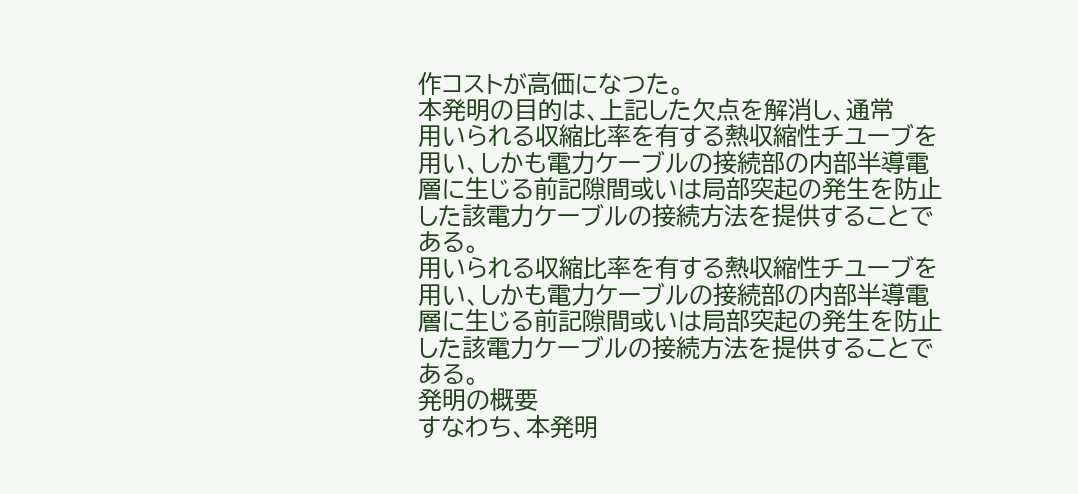作コストが高価になつた。
本発明の目的は、上記した欠点を解消し、通常
用いられる収縮比率を有する熱収縮性チユーブを
用い、しかも電力ケーブルの接続部の内部半導電
層に生じる前記隙間或いは局部突起の発生を防止
した該電力ケーブルの接続方法を提供することで
ある。
用いられる収縮比率を有する熱収縮性チユーブを
用い、しかも電力ケーブルの接続部の内部半導電
層に生じる前記隙間或いは局部突起の発生を防止
した該電力ケーブルの接続方法を提供することで
ある。
発明の概要
すなわち、本発明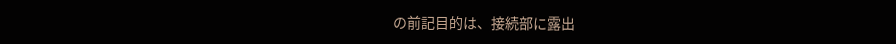の前記目的は、接続部に露出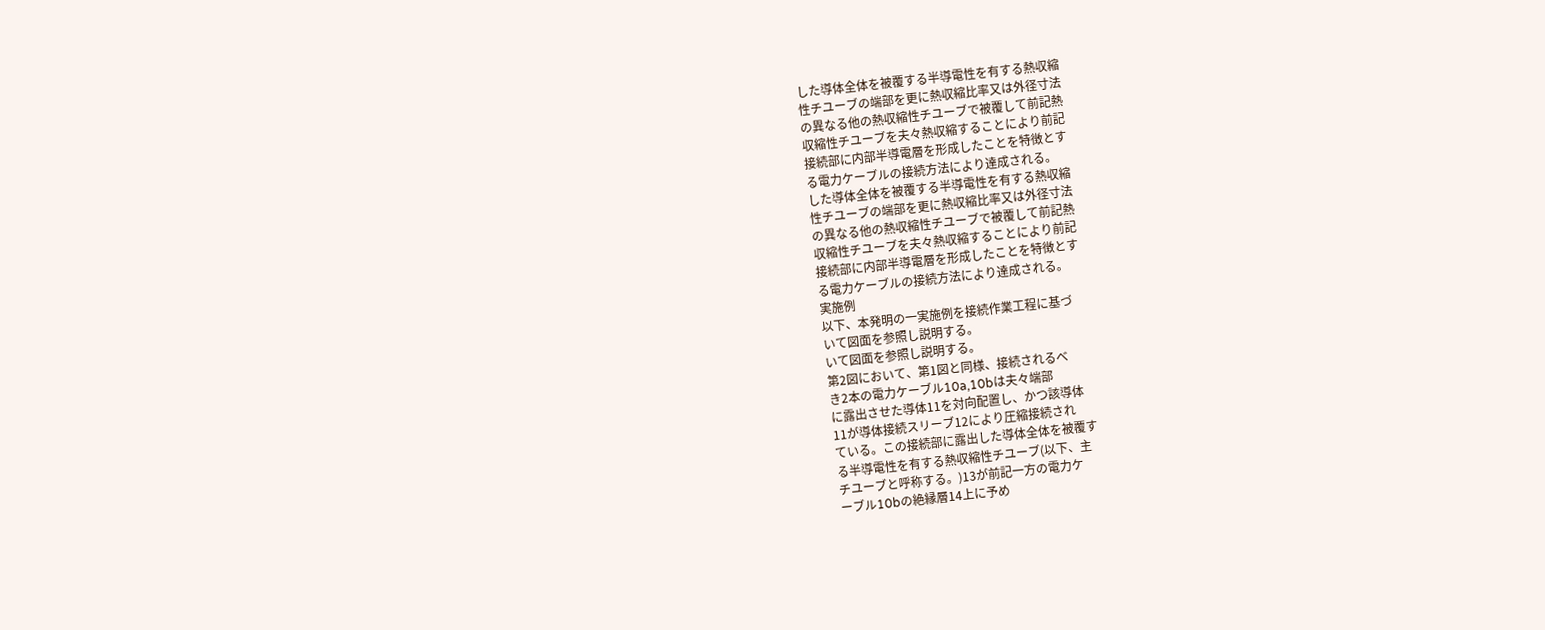した導体全体を被覆する半導電性を有する熱収縮
性チユーブの端部を更に熱収縮比率又は外径寸法
の異なる他の熱収縮性チユーブで被覆して前記熱
収縮性チユーブを夫々熱収縮することにより前記
接続部に内部半導電層を形成したことを特徴とす
る電力ケーブルの接続方法により達成される。
した導体全体を被覆する半導電性を有する熱収縮
性チユーブの端部を更に熱収縮比率又は外径寸法
の異なる他の熱収縮性チユーブで被覆して前記熱
収縮性チユーブを夫々熱収縮することにより前記
接続部に内部半導電層を形成したことを特徴とす
る電力ケーブルの接続方法により達成される。
実施例
以下、本発明の一実施例を接続作業工程に基づ
いて図面を参照し説明する。
いて図面を参照し説明する。
第2図において、第1図と同様、接続されるべ
き2本の電力ケーブル10a,10bは夫々端部
に露出させた導体11を対向配置し、かつ該導体
11が導体接続スリーブ12により圧縮接続され
ている。この接続部に露出した導体全体を被覆す
る半導電性を有する熱収縮性チユーブ(以下、主
チユーブと呼称する。)13が前記一方の電力ケ
ーブル10bの絶縁層14上に予め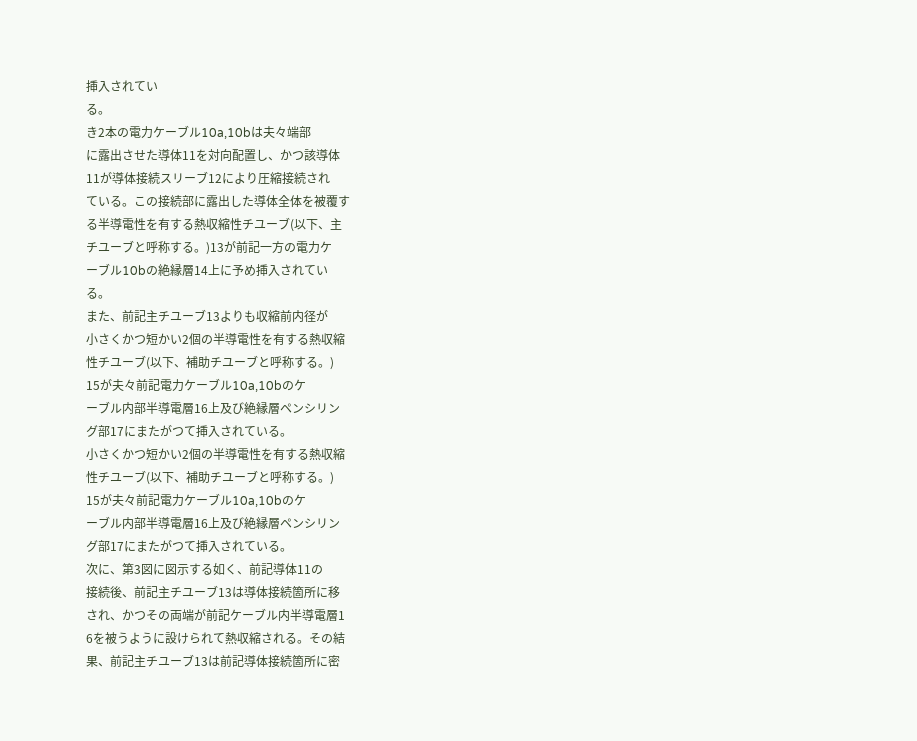挿入されてい
る。
き2本の電力ケーブル10a,10bは夫々端部
に露出させた導体11を対向配置し、かつ該導体
11が導体接続スリーブ12により圧縮接続され
ている。この接続部に露出した導体全体を被覆す
る半導電性を有する熱収縮性チユーブ(以下、主
チユーブと呼称する。)13が前記一方の電力ケ
ーブル10bの絶縁層14上に予め挿入されてい
る。
また、前記主チユーブ13よりも収縮前内径が
小さくかつ短かい2個の半導電性を有する熱収縮
性チユーブ(以下、補助チユーブと呼称する。)
15が夫々前記電力ケーブル10a,10bのケ
ーブル内部半導電層16上及び絶縁層ペンシリン
グ部17にまたがつて挿入されている。
小さくかつ短かい2個の半導電性を有する熱収縮
性チユーブ(以下、補助チユーブと呼称する。)
15が夫々前記電力ケーブル10a,10bのケ
ーブル内部半導電層16上及び絶縁層ペンシリン
グ部17にまたがつて挿入されている。
次に、第3図に図示する如く、前記導体11の
接続後、前記主チユーブ13は導体接続箇所に移
され、かつその両端が前記ケーブル内半導電層1
6を被うように設けられて熱収縮される。その結
果、前記主チユーブ13は前記導体接続箇所に密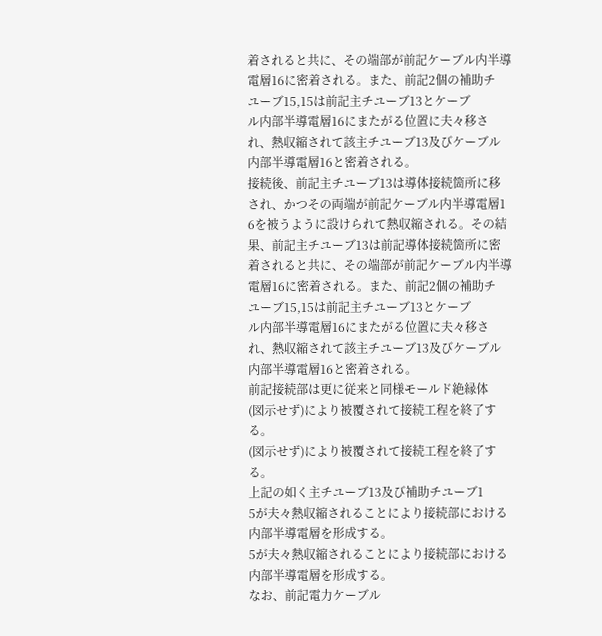着されると共に、その端部が前記ケーブル内半導
電層16に密着される。また、前記2個の補助チ
ユーブ15,15は前記主チユーブ13とケーブ
ル内部半導電層16にまたがる位置に夫々移さ
れ、熱収縮されて該主チユーブ13及びケーブル
内部半導電層16と密着される。
接続後、前記主チユーブ13は導体接続箇所に移
され、かつその両端が前記ケーブル内半導電層1
6を被うように設けられて熱収縮される。その結
果、前記主チユーブ13は前記導体接続箇所に密
着されると共に、その端部が前記ケーブル内半導
電層16に密着される。また、前記2個の補助チ
ユーブ15,15は前記主チユーブ13とケーブ
ル内部半導電層16にまたがる位置に夫々移さ
れ、熱収縮されて該主チユーブ13及びケーブル
内部半導電層16と密着される。
前記接続部は更に従来と同様モールド絶縁体
(図示せず)により被覆されて接続工程を終了す
る。
(図示せず)により被覆されて接続工程を終了す
る。
上記の如く主チユーブ13及び補助チユーブ1
5が夫々熱収縮されることにより接続部における
内部半導電層を形成する。
5が夫々熱収縮されることにより接続部における
内部半導電層を形成する。
なお、前記電力ケーブル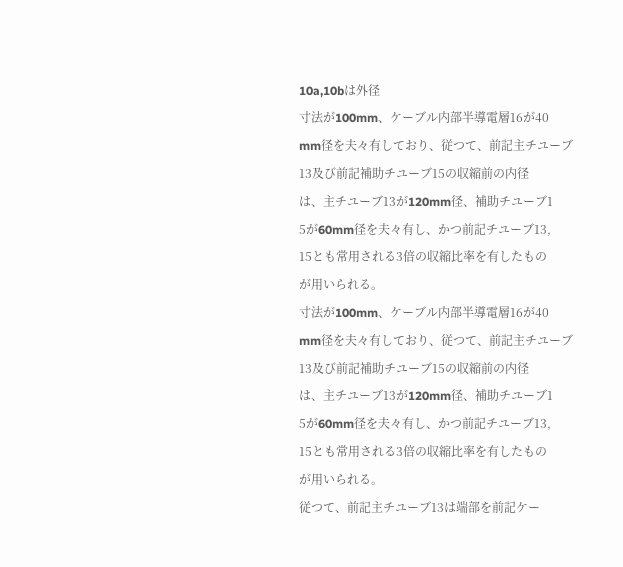10a,10bは外径
寸法が100mm、ケーブル内部半導電層16が40
mm径を夫々有しており、従つて、前記主チユーブ
13及び前記補助チユーブ15の収縮前の内径
は、主チユーブ13が120mm径、補助チユーブ1
5が60mm径を夫々有し、かつ前記チユーブ13,
15とも常用される3倍の収縮比率を有したもの
が用いられる。
寸法が100mm、ケーブル内部半導電層16が40
mm径を夫々有しており、従つて、前記主チユーブ
13及び前記補助チユーブ15の収縮前の内径
は、主チユーブ13が120mm径、補助チユーブ1
5が60mm径を夫々有し、かつ前記チユーブ13,
15とも常用される3倍の収縮比率を有したもの
が用いられる。
従つて、前記主チユーブ13は端部を前記ケー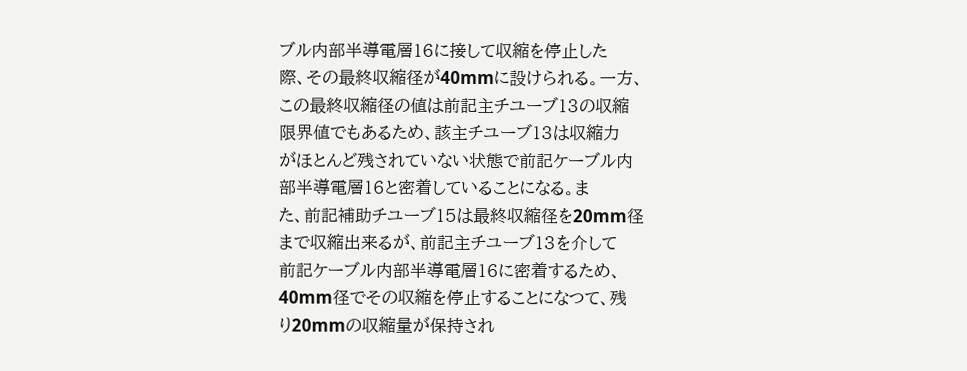ブル内部半導電層16に接して収縮を停止した
際、その最終収縮径が40mmに設けられる。一方、
この最終収縮径の値は前記主チユーブ13の収縮
限界値でもあるため、該主チユーブ13は収縮力
がほとんど残されていない状態で前記ケーブル内
部半導電層16と密着していることになる。ま
た、前記補助チユーブ15は最終収縮径を20mm径
まで収縮出来るが、前記主チユーブ13を介して
前記ケーブル内部半導電層16に密着するため、
40mm径でその収縮を停止することになつて、残
り20mmの収縮量が保持され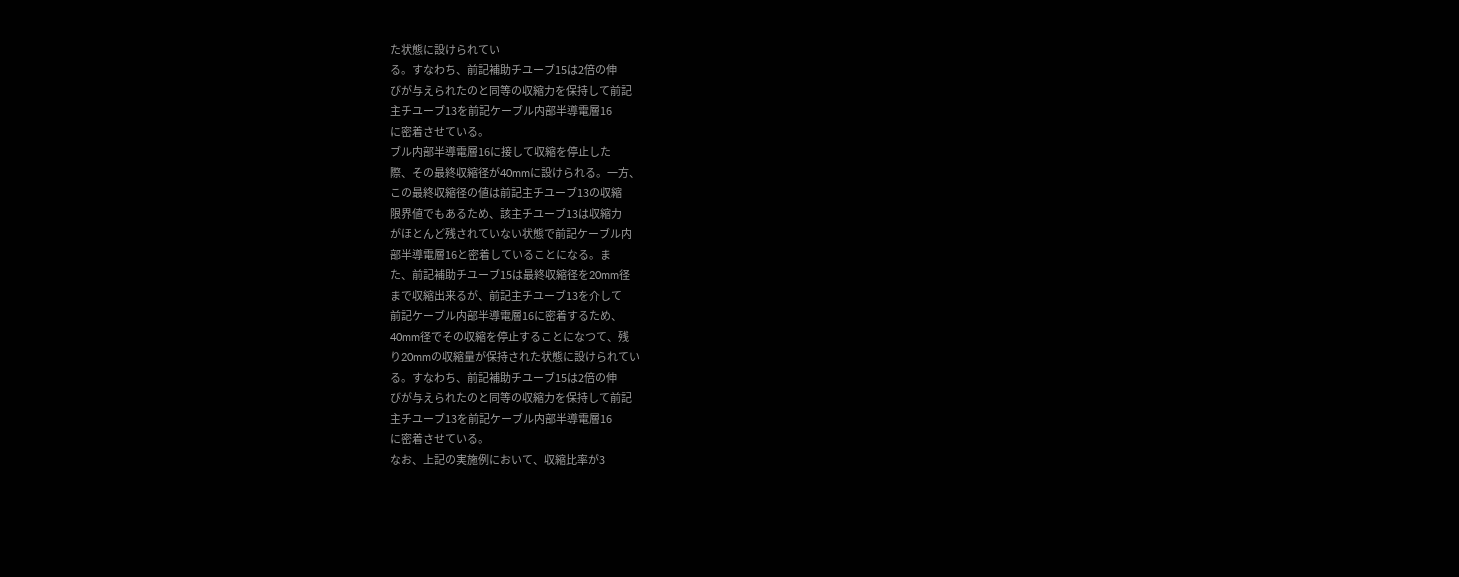た状態に設けられてい
る。すなわち、前記補助チユーブ15は2倍の伸
びが与えられたのと同等の収縮力を保持して前記
主チユーブ13を前記ケーブル内部半導電層16
に密着させている。
ブル内部半導電層16に接して収縮を停止した
際、その最終収縮径が40mmに設けられる。一方、
この最終収縮径の値は前記主チユーブ13の収縮
限界値でもあるため、該主チユーブ13は収縮力
がほとんど残されていない状態で前記ケーブル内
部半導電層16と密着していることになる。ま
た、前記補助チユーブ15は最終収縮径を20mm径
まで収縮出来るが、前記主チユーブ13を介して
前記ケーブル内部半導電層16に密着するため、
40mm径でその収縮を停止することになつて、残
り20mmの収縮量が保持された状態に設けられてい
る。すなわち、前記補助チユーブ15は2倍の伸
びが与えられたのと同等の収縮力を保持して前記
主チユーブ13を前記ケーブル内部半導電層16
に密着させている。
なお、上記の実施例において、収縮比率が3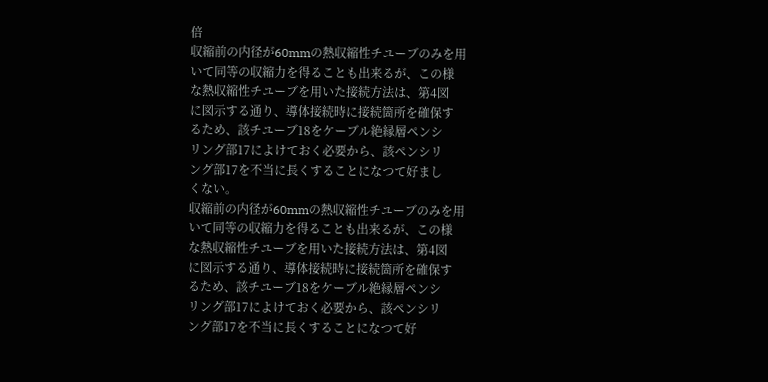倍
収縮前の内径が60mmの熱収縮性チユーブのみを用
いて同等の収縮力を得ることも出来るが、この様
な熱収縮性チユーブを用いた接続方法は、第4図
に図示する通り、導体接続時に接続箇所を確保す
るため、該チユーブ18をケーブル絶縁層ペンシ
リング部17によけておく必要から、該ペンシリ
ング部17を不当に長くすることになつて好まし
くない。
収縮前の内径が60mmの熱収縮性チユーブのみを用
いて同等の収縮力を得ることも出来るが、この様
な熱収縮性チユーブを用いた接続方法は、第4図
に図示する通り、導体接続時に接続箇所を確保す
るため、該チユーブ18をケーブル絶縁層ペンシ
リング部17によけておく必要から、該ペンシリ
ング部17を不当に長くすることになつて好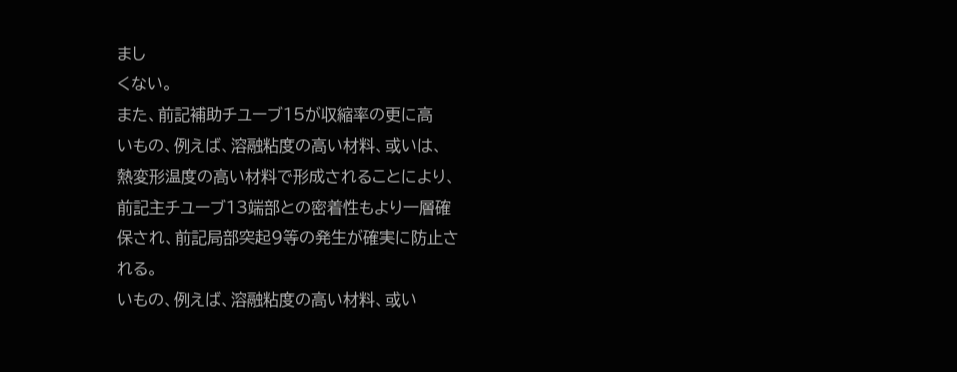まし
くない。
また、前記補助チユーブ15が収縮率の更に高
いもの、例えば、溶融粘度の高い材料、或いは、
熱変形温度の高い材料で形成されることにより、
前記主チユーブ13端部との密着性もより一層確
保され、前記局部突起9等の発生が確実に防止さ
れる。
いもの、例えば、溶融粘度の高い材料、或い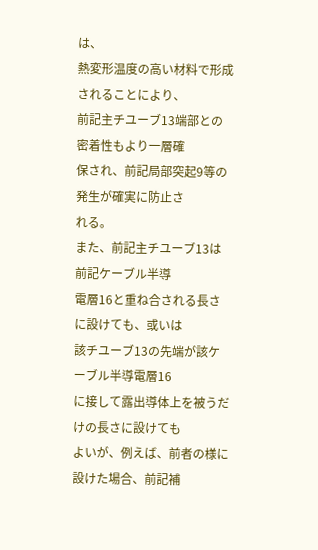は、
熱変形温度の高い材料で形成されることにより、
前記主チユーブ13端部との密着性もより一層確
保され、前記局部突起9等の発生が確実に防止さ
れる。
また、前記主チユーブ13は前記ケーブル半導
電層16と重ね合される長さに設けても、或いは
該チユーブ13の先端が該ケーブル半導電層16
に接して露出導体上を被うだけの長さに設けても
よいが、例えば、前者の様に設けた場合、前記補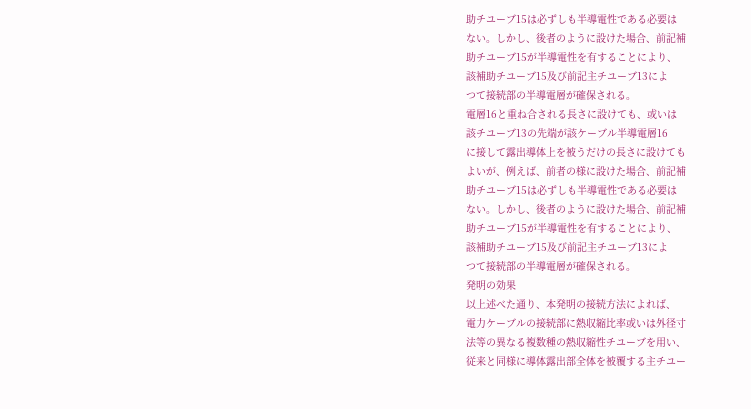助チユーブ15は必ずしも半導電性である必要は
ない。しかし、後者のように設けた場合、前記補
助チユーブ15が半導電性を有することにより、
該補助チユーブ15及び前記主チユーブ13によ
つて接続部の半導電層が確保される。
電層16と重ね合される長さに設けても、或いは
該チユーブ13の先端が該ケーブル半導電層16
に接して露出導体上を被うだけの長さに設けても
よいが、例えば、前者の様に設けた場合、前記補
助チユーブ15は必ずしも半導電性である必要は
ない。しかし、後者のように設けた場合、前記補
助チユーブ15が半導電性を有することにより、
該補助チユーブ15及び前記主チユーブ13によ
つて接続部の半導電層が確保される。
発明の効果
以上述べた通り、本発明の接続方法によれば、
電力ケーブルの接続部に熱収縮比率或いは外径寸
法等の異なる複数種の熱収縮性チユーブを用い、
従来と同様に導体露出部全体を被覆する主チユー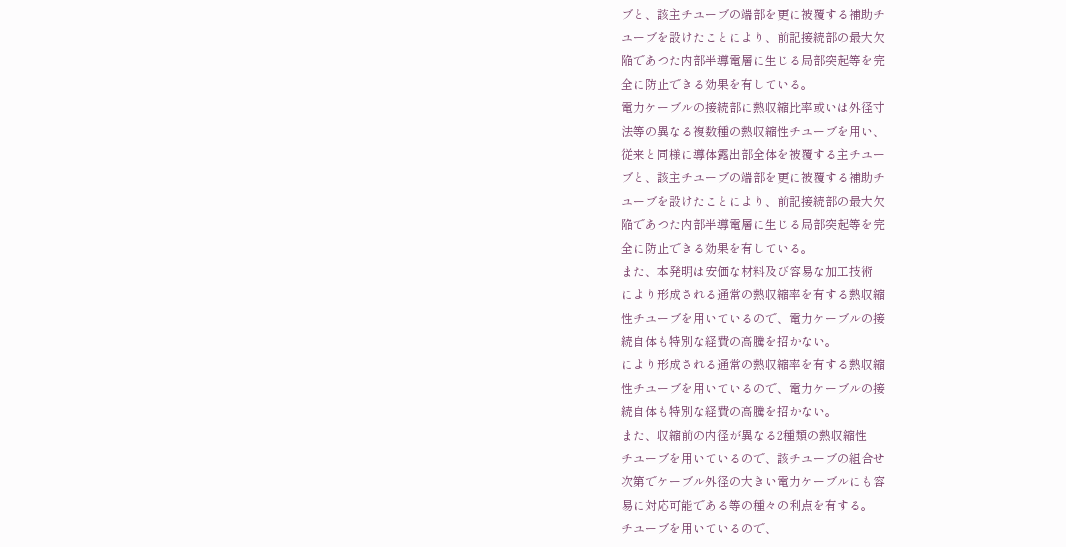ブと、該主チユーブの端部を更に被覆する補助チ
ユーブを設けたことにより、前記接続部の最大欠
陥であつた内部半導電層に生じる局部突起等を完
全に防止できる効果を有している。
電力ケーブルの接続部に熱収縮比率或いは外径寸
法等の異なる複数種の熱収縮性チユーブを用い、
従来と同様に導体露出部全体を被覆する主チユー
ブと、該主チユーブの端部を更に被覆する補助チ
ユーブを設けたことにより、前記接続部の最大欠
陥であつた内部半導電層に生じる局部突起等を完
全に防止できる効果を有している。
また、本発明は安価な材料及び容易な加工技術
により形成される通常の熱収縮率を有する熱収縮
性チユーブを用いているので、電力ケーブルの接
続自体も特別な経費の高騰を招かない。
により形成される通常の熱収縮率を有する熱収縮
性チユーブを用いているので、電力ケーブルの接
続自体も特別な経費の高騰を招かない。
また、収縮前の内径が異なる2種類の熱収縮性
チユーブを用いているので、該チユーブの組合せ
次第でケーブル外径の大きい電力ケーブルにも容
易に対応可能である等の種々の利点を有する。
チユーブを用いているので、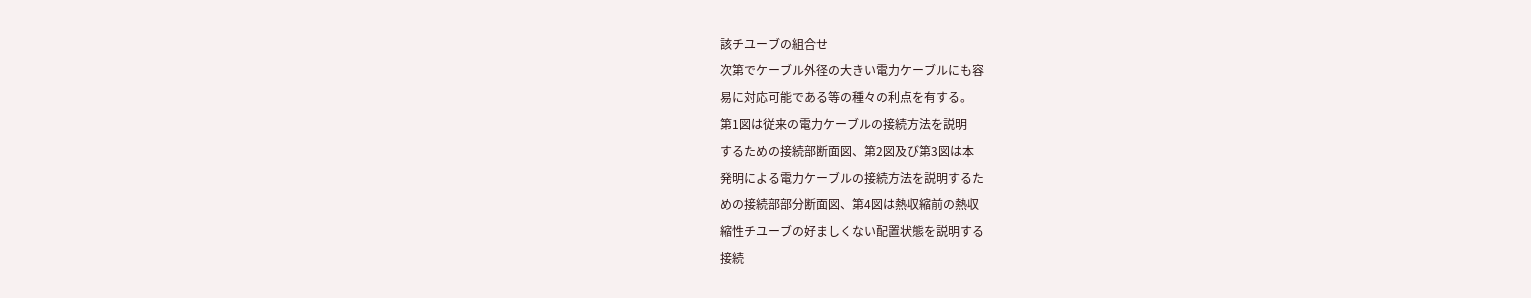該チユーブの組合せ
次第でケーブル外径の大きい電力ケーブルにも容
易に対応可能である等の種々の利点を有する。
第1図は従来の電力ケーブルの接続方法を説明
するための接続部断面図、第2図及び第3図は本
発明による電力ケーブルの接続方法を説明するた
めの接続部部分断面図、第4図は熱収縮前の熱収
縮性チユーブの好ましくない配置状態を説明する
接続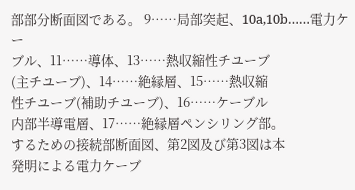部部分断面図である。 9……局部突起、10a,10b……電力ケー
ブル、11……導体、13……熱収縮性チユーブ
(主チユーブ)、14……絶縁層、15……熱収縮
性チユーブ(補助チユーブ)、16……ケーブル
内部半導電層、17……絶縁層ペンシリング部。
するための接続部断面図、第2図及び第3図は本
発明による電力ケーブ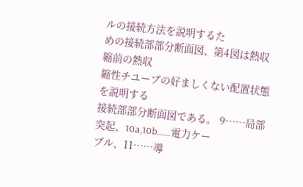ルの接続方法を説明するた
めの接続部部分断面図、第4図は熱収縮前の熱収
縮性チユーブの好ましくない配置状態を説明する
接続部部分断面図である。 9……局部突起、10a,10b……電力ケー
ブル、11……導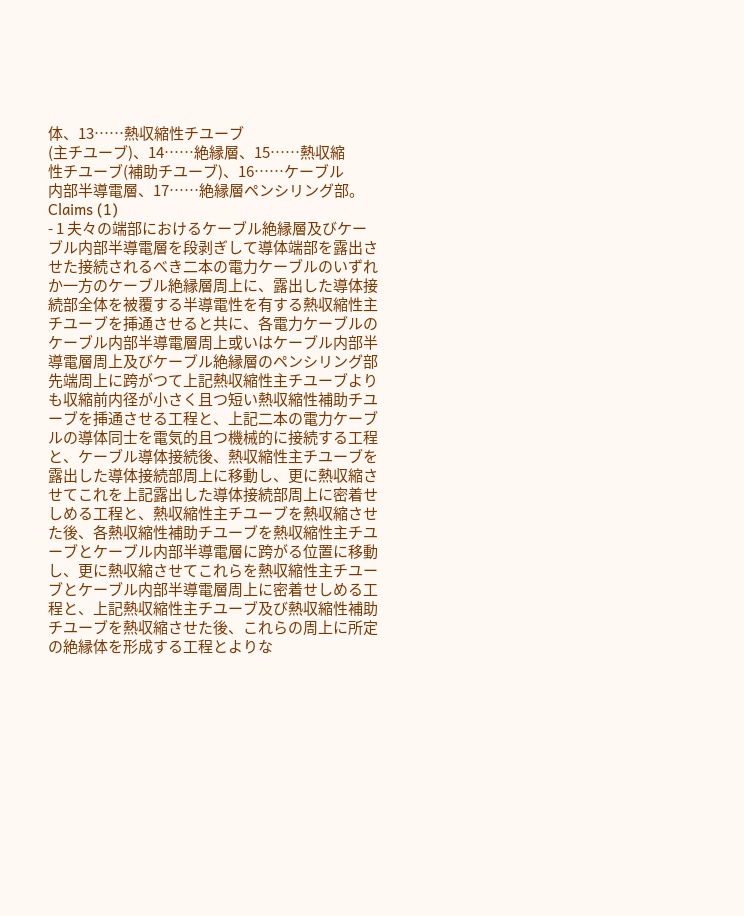体、13……熱収縮性チユーブ
(主チユーブ)、14……絶縁層、15……熱収縮
性チユーブ(補助チユーブ)、16……ケーブル
内部半導電層、17……絶縁層ペンシリング部。
Claims (1)
- 1 夫々の端部におけるケーブル絶縁層及びケー
ブル内部半導電層を段剥ぎして導体端部を露出さ
せた接続されるべき二本の電力ケーブルのいずれ
か一方のケーブル絶縁層周上に、露出した導体接
続部全体を被覆する半導電性を有する熱収縮性主
チユーブを挿通させると共に、各電力ケーブルの
ケーブル内部半導電層周上或いはケーブル内部半
導電層周上及びケーブル絶縁層のペンシリング部
先端周上に跨がつて上記熱収縮性主チユーブより
も収縮前内径が小さく且つ短い熱収縮性補助チユ
ーブを挿通させる工程と、上記二本の電力ケーブ
ルの導体同士を電気的且つ機械的に接続する工程
と、ケーブル導体接続後、熱収縮性主チユーブを
露出した導体接続部周上に移動し、更に熱収縮さ
せてこれを上記露出した導体接続部周上に密着せ
しめる工程と、熱収縮性主チユーブを熱収縮させ
た後、各熱収縮性補助チユーブを熱収縮性主チユ
ーブとケーブル内部半導電層に跨がる位置に移動
し、更に熱収縮させてこれらを熱収縮性主チユー
ブとケーブル内部半導電層周上に密着せしめる工
程と、上記熱収縮性主チユーブ及び熱収縮性補助
チユーブを熱収縮させた後、これらの周上に所定
の絶縁体を形成する工程とよりな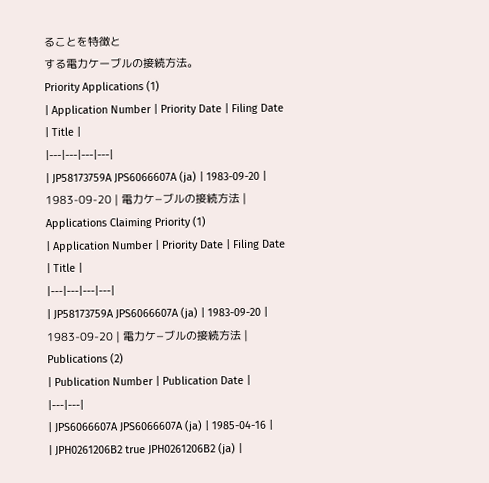ることを特徴と
する電力ケーブルの接続方法。
Priority Applications (1)
| Application Number | Priority Date | Filing Date | Title |
|---|---|---|---|
| JP58173759A JPS6066607A (ja) | 1983-09-20 | 1983-09-20 | 電力ケ−ブルの接続方法 |
Applications Claiming Priority (1)
| Application Number | Priority Date | Filing Date | Title |
|---|---|---|---|
| JP58173759A JPS6066607A (ja) | 1983-09-20 | 1983-09-20 | 電力ケ−ブルの接続方法 |
Publications (2)
| Publication Number | Publication Date |
|---|---|
| JPS6066607A JPS6066607A (ja) | 1985-04-16 |
| JPH0261206B2 true JPH0261206B2 (ja) |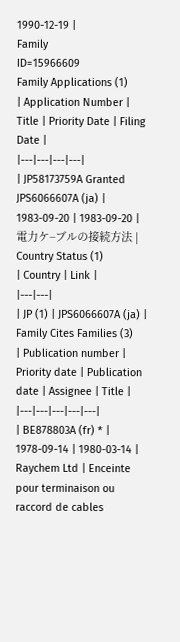1990-12-19 |
Family
ID=15966609
Family Applications (1)
| Application Number | Title | Priority Date | Filing Date |
|---|---|---|---|
| JP58173759A Granted JPS6066607A (ja) | 1983-09-20 | 1983-09-20 | 電力ケ−ブルの接続方法 |
Country Status (1)
| Country | Link |
|---|---|
| JP (1) | JPS6066607A (ja) |
Family Cites Families (3)
| Publication number | Priority date | Publication date | Assignee | Title |
|---|---|---|---|---|
| BE878803A (fr) * | 1978-09-14 | 1980-03-14 | Raychem Ltd | Enceinte pour terminaison ou raccord de cables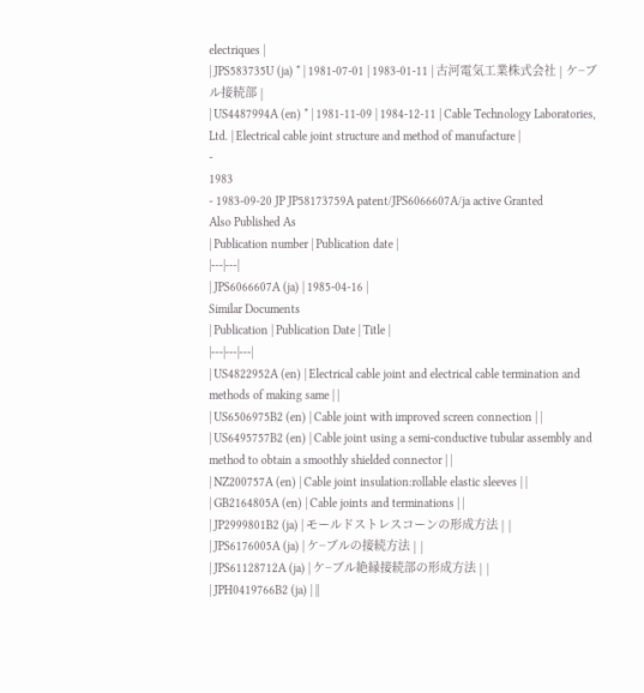electriques |
| JPS583735U (ja) * | 1981-07-01 | 1983-01-11 | 古河電気工業株式会社 | ケ−ブル接続部 |
| US4487994A (en) * | 1981-11-09 | 1984-12-11 | Cable Technology Laboratories, Ltd. | Electrical cable joint structure and method of manufacture |
-
1983
- 1983-09-20 JP JP58173759A patent/JPS6066607A/ja active Granted
Also Published As
| Publication number | Publication date |
|---|---|
| JPS6066607A (ja) | 1985-04-16 |
Similar Documents
| Publication | Publication Date | Title |
|---|---|---|
| US4822952A (en) | Electrical cable joint and electrical cable termination and methods of making same | |
| US6506975B2 (en) | Cable joint with improved screen connection | |
| US6495757B2 (en) | Cable joint using a semi-conductive tubular assembly and method to obtain a smoothly shielded connector | |
| NZ200757A (en) | Cable joint insulation:rollable elastic sleeves | |
| GB2164805A (en) | Cable joints and terminations | |
| JP2999801B2 (ja) | モールドストレスコーンの形成方法 | |
| JPS6176005A (ja) | ケ−ブルの接続方法 | |
| JPS61128712A (ja) | ケ−ブル絶縁接続部の形成方法 | |
| JPH0419766B2 (ja) | ||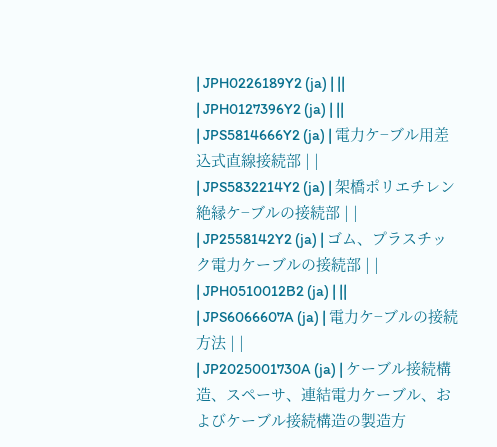| JPH0226189Y2 (ja) | ||
| JPH0127396Y2 (ja) | ||
| JPS5814666Y2 (ja) | 電力ケ−ブル用差込式直線接続部 | |
| JPS5832214Y2 (ja) | 架橋ポリエチレン絶縁ケ−ブルの接続部 | |
| JP2558142Y2 (ja) | ゴム、プラスチック電力ケーブルの接続部 | |
| JPH0510012B2 (ja) | ||
| JPS6066607A (ja) | 電力ケ−ブルの接続方法 | |
| JP2025001730A (ja) | ケーブル接続構造、スペーサ、連結電力ケーブル、およびケーブル接続構造の製造方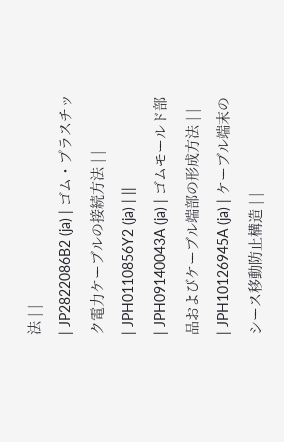法 | |
| JP2822086B2 (ja) | ゴム・プラスチック電力ケーブルの接続方法 | |
| JPH0110856Y2 (ja) | ||
| JPH09140043A (ja) | ゴムモールド部品およびケーブル端部の形成方法 | |
| JPH10126945A (ja) | ケーブル端末のシース移動防止構造 | |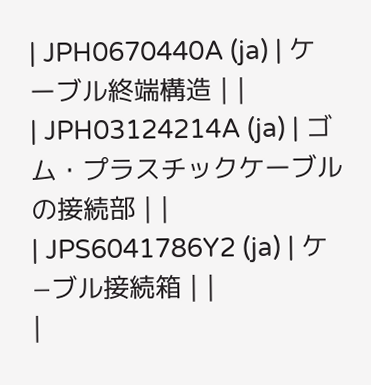| JPH0670440A (ja) | ケーブル終端構造 | |
| JPH03124214A (ja) | ゴム・プラスチックケーブルの接続部 | |
| JPS6041786Y2 (ja) | ケ−ブル接続箱 | |
|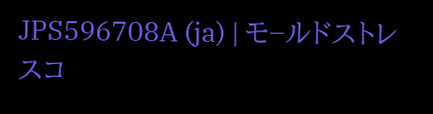JPS596708A (ja) | モ−ルドストレスコ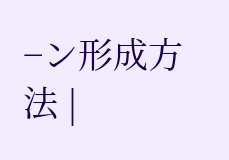−ン形成方法 |